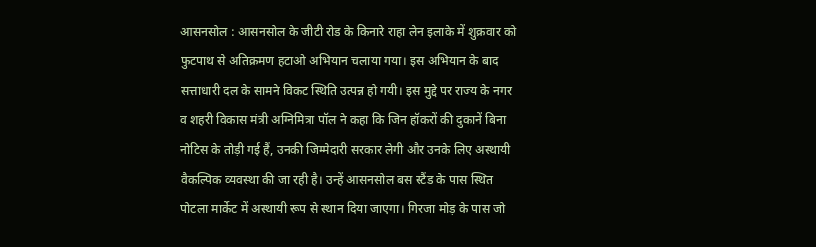आसनसोल : आसनसोल के जीटी रोड के किनारे राहा लेन इलाके में शुक्रवार को फुटपाथ से अतिक्रमण हटाओ अभियान चलाया गया। इस अभियान के बाद सत्ताधारी दल के सामने विकट स्थिति उत्पन्न हो गयी। इस मुद्दे पर राज्य के नगर व शहरी विकास मंत्री अग्निमित्रा पॉल ने कहा कि जिन हॉकरों की दुकानें बिना नोटिस के तोड़ी गई हैं, उनकी जिम्मेदारी सरकार लेगी और उनके लिए अस्थायी वैकल्पिक व्यवस्था की जा रही है। उन्हें आसनसोल बस स्टैंड के पास स्थित पोटला मार्केट में अस्थायी रूप से स्थान दिया जाएगा। गिरजा मोड़ के पास जो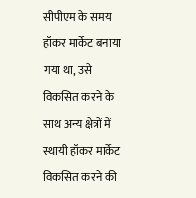सीपीएम के समय हॉकर मार्केट बनाया गया था, उसे विकसित करने के साथ अन्य क्षेत्रों में स्थायी हॉकर मार्केट विकसित करने की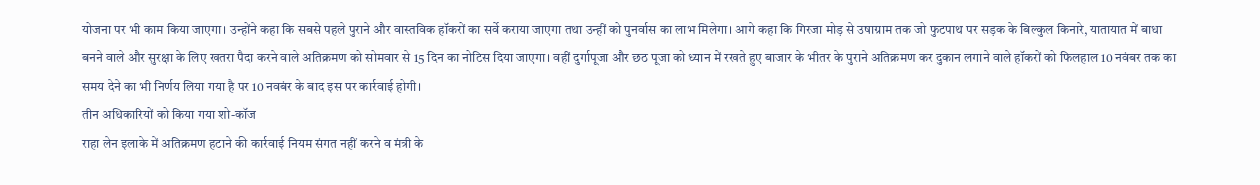योजना पर भी काम किया जाएगा। उन्होंने कहा कि सबसे पहले पुराने और वास्तविक हॉकरों का सर्वे कराया जाएगा तथा उन्हीं को पुनर्वास का लाभ मिलेगा। आगे कहा कि गिरजा मोड़ से उषाग्राम तक जो फुटपाथ पर सड़क के बिल्कुल किनारे, यातायात में बाधा बनने वाले और सुरक्षा के लिए खतरा पैदा करने वाले अतिक्रमण को सोमवार से 15 दिन का नोटिस दिया जाएगा। वहीं दुर्गापूजा और छठ पूजा को ध्यान में रखते हुए बाजार के भीतर के पुराने अतिक्रमण कर दुकान लगाने वाले हॉकरों को फिलहाल 10 नवंबर तक का समय देने का भी निर्णय लिया गया है पर 10 नवबंर के बाद इस पर कार्रवाई होगी।
तीन अधिकारियों को किया गया शो-कॉज
राहा लेन इलाके में अतिक्रमण हटाने की कार्रवाई नियम संगत नहीं करने व मंत्री के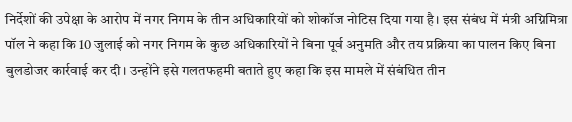निर्देशों की उपेक्षा के आरोप में नगर निगम के तीन अधिकारियों को शोकॉज नोटिस दिया गया है। इस संबंध में मंत्री अग्निमित्रा पॉल ने कहा कि 10 जुलाई को नगर निगम के कुछ अधिकारियों ने बिना पूर्व अनुमति और तय प्रक्रिया का पालन किए बिना बुलडोजर कार्रवाई कर दी। उन्होंने इसे गलतफहमी बताते हुए कहा कि इस मामले में संबंधित तीन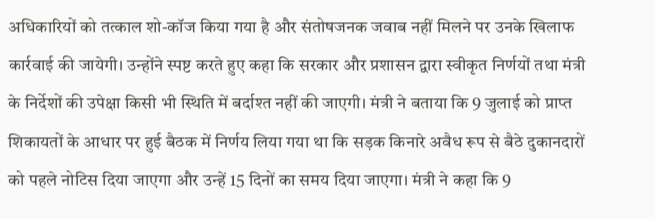अधिकारियों को तत्काल शो-कॉज किया गया है और संतोषजनक जवाब नहीं मिलने पर उनके खिलाफ कार्रवाई की जायेगी। उन्होंने स्पष्ट करते हुए कहा कि सरकार और प्रशासन द्वारा स्वीकृत निर्णयों तथा मंत्री के निर्देशों की उपेक्षा किसी भी स्थिति में बर्दाश्त नहीं की जाएगी। मंत्री ने बताया कि 9 जुलाई को प्राप्त शिकायतों के आधार पर हुई बैठक में निर्णय लिया गया था कि सड़क किनारे अवैध रूप से बैठे दुकानदारों को पहले नोटिस दिया जाएगा और उन्हें 15 दिनों का समय दिया जाएगा। मंत्री ने कहा कि 9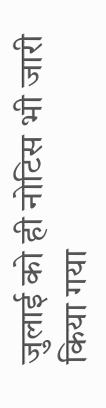जुलाई को ही नोटिस भी जारी किया गया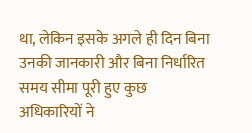था, लेकिन इसके अगले ही दिन बिना उनकी जानकारी और बिना निर्धारित समय सीमा पूरी हुए कुछ अधिकारियों ने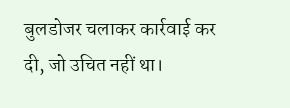बुलडोजर चलाकर कार्रवाई कर दी, जो उचित नहीं था।